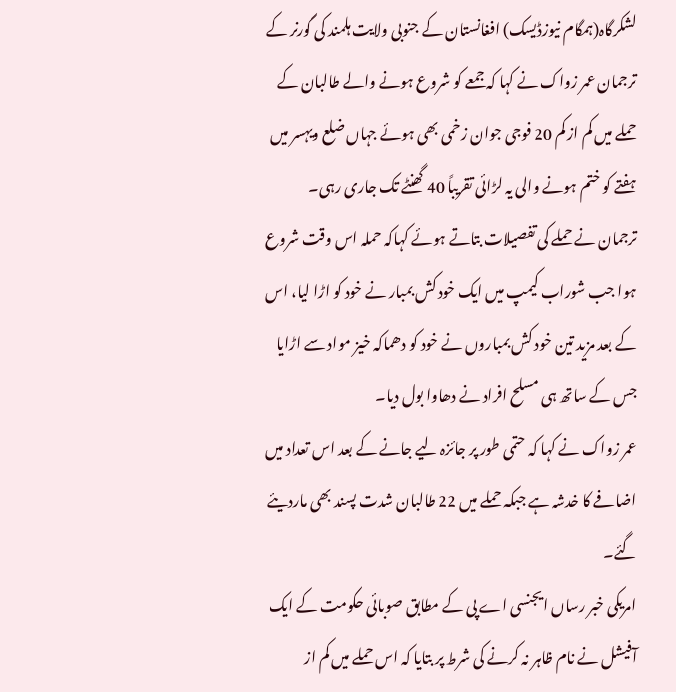لشکرگاہ(ہمگام نیوزڈیسک) افغانستان کے جنوبی ولایت ہلمند کی گورنر کے ترجمان عمر زواک نے کہا کہ جمعے کو شروع ہونے والے طالبان کے حملے میں کم از کم 20 فوجی جوان زخمی بھی ہوئے جہاں ضلع ویہسر میں ہفتے کو ختم ہونے والی یہ لڑائی تقریباً 40 گھنٹے تک جاری رہی۔
ترجمان نے حملے کی تفصیلات بتاتے ہوئے کہاکہ حملہ اس وقت شروع ہوا جب شوراب کیمپ میں ایک خود کش بمبار نے خود کو اڑا لیا، اس کے بعد مزید تین خود کش بمباروں نے خود کو دھماکہ خیز مواد سے اڑایا جس کے ساتھ ہی مسلح افراد نے دھاوا بول دیا۔
عمر زواک نے کہا کہ حتمی طور پر جائزہ لیے جانے کے بعد اس تعداد میں اضافے کا خدشہ ہے جبکہ حملے میں 22 طالبان شدت پسند بھی ماردیئے گئے۔
امریکی خبر رساں ایجنسی اے پی کے مطابق صوبائی حکومت کے ایک آفیشل نے نام ظاہر نہ کرنے کی شرط پر بتایا کہ اس حملے میں کم از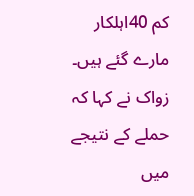کم 40اہلکار مارے گئے ہیں۔
زواک نے کہا کہ حملے کے نتیجے میں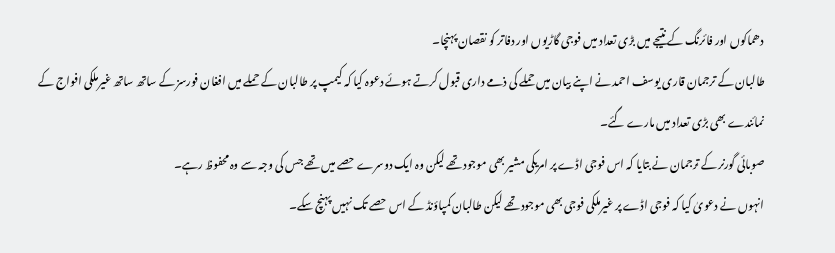دھماکوں اور فائرنگ کے نتیجے میں بڑی تعداد میں فوجی گاڑیوں اور دفاتر کو نقصان پہنچا۔
طالبان کے ترجمان قاری یوسف احمد نے اپنے بیان میں حملے کی ذمے داری قبول کرتے ہوئے دعوہ کیا کہ کیمپ پر طالبان کے حملے میں افغان فورسز کے ساتھ ساتھ غیرملکی افواج کے نمائندے بھی بڑی تعداد میں مارے گئے۔
صوبائی گورنر کے ترجمان نے بتایا کہ اس فوجی اڈے پر امریکی مشیر بھی موجود تھے لیکن وہ ایک دوسرے حصے میں تھے جس کی وجہ سے وہ محفوظ رہے۔
انہوں نے دعویٰ کیا کہ فوجی اڈے پر غیرملکی فوجی بھی موجود تھے لیکن طالبان کمپاؤنڈ کے اس حصے تک نہیں پہنچ سکے۔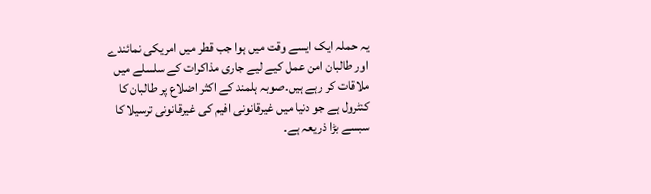یہ حملہ ایک ایسے وقت میں ہوا جب قطر میں امریکی نمائندے اور طالبان امن عمل کیے لیے جاری مذاکرات کے سلسلے میں ملاقات کر رہے ہیں۔صوبہ ہلمند کے اکثر اضلاع پر طالبان کا کنٹرول ہے جو دنیا میں غیرقانونی افیم کی غیرقانونی ترسیلا کا سبسے بڑا ذریعہ ہے۔